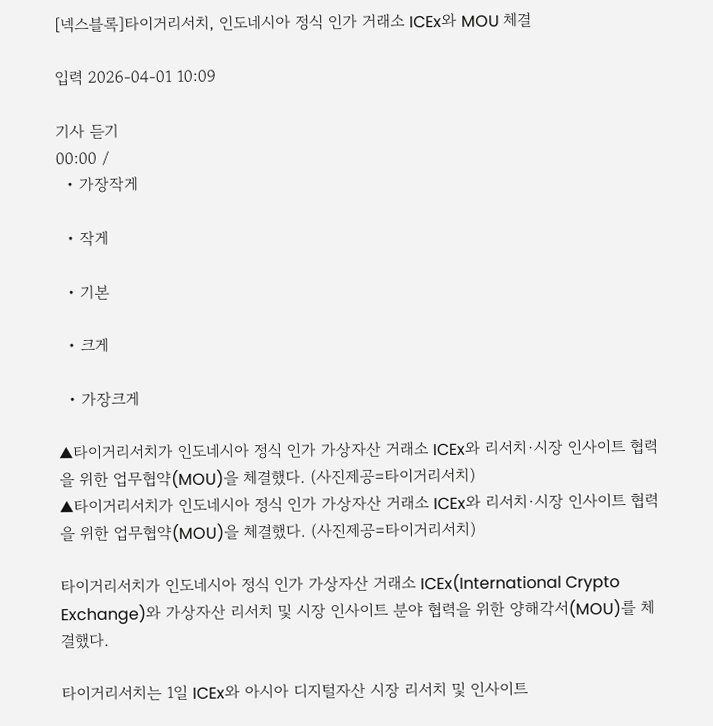[넥스블록]타이거리서치, 인도네시아 정식 인가 거래소 ICEx와 MOU 체결

입력 2026-04-01 10:09

기사 듣기
00:00 /
  • 가장작게

  • 작게

  • 기본

  • 크게

  • 가장크게

▲타이거리서치가 인도네시아 정식 인가 가상자산 거래소 ICEx와 리서치·시장 인사이트 협력을 위한 업무협약(MOU)을 체결했다. (사진제공=타이거리서치)
▲타이거리서치가 인도네시아 정식 인가 가상자산 거래소 ICEx와 리서치·시장 인사이트 협력을 위한 업무협약(MOU)을 체결했다. (사진제공=타이거리서치)

타이거리서치가 인도네시아 정식 인가 가상자산 거래소 ICEx(International Crypto Exchange)와 가상자산 리서치 및 시장 인사이트 분야 협력을 위한 양해각서(MOU)를 체결했다.

타이거리서치는 1일 ICEx와 아시아 디지털자산 시장 리서치 및 인사이트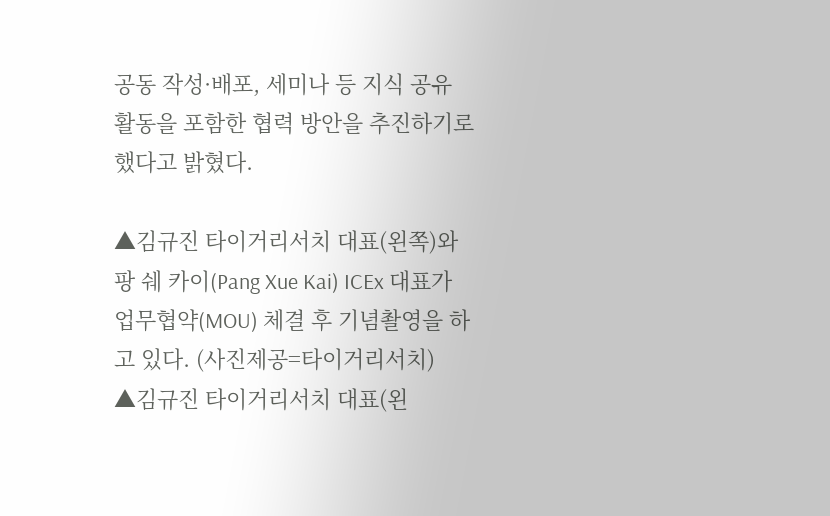공동 작성·배포, 세미나 등 지식 공유 활동을 포함한 협력 방안을 추진하기로 했다고 밝혔다.

▲김규진 타이거리서치 대표(왼쪽)와 팡 쉐 카이(Pang Xue Kai) ICEx 대표가 업무협약(MOU) 체결 후 기념촬영을 하고 있다. (사진제공=타이거리서치)
▲김규진 타이거리서치 대표(왼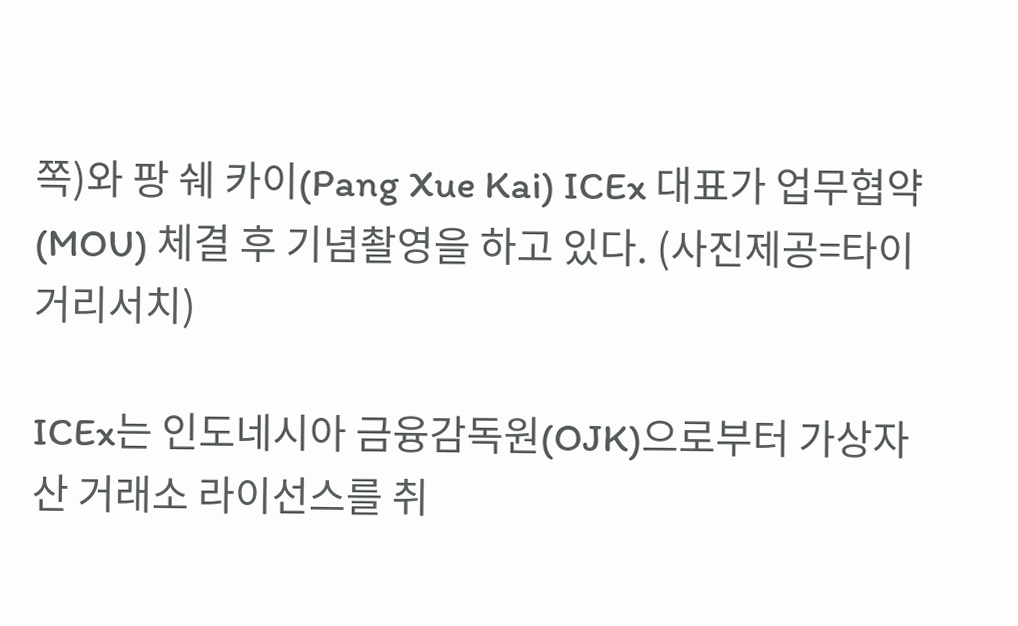쪽)와 팡 쉐 카이(Pang Xue Kai) ICEx 대표가 업무협약(MOU) 체결 후 기념촬영을 하고 있다. (사진제공=타이거리서치)

ICEx는 인도네시아 금융감독원(OJK)으로부터 가상자산 거래소 라이선스를 취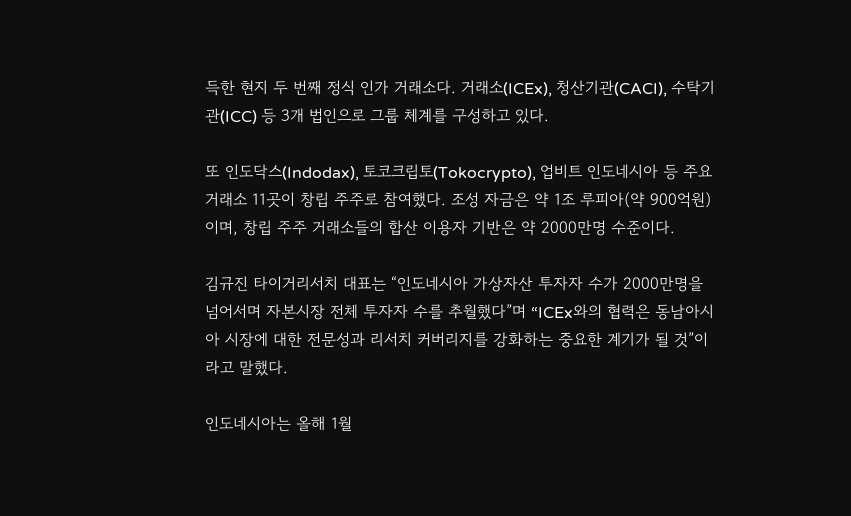득한 현지 두 번째 정식 인가 거래소다. 거래소(ICEx), 청산기관(CACI), 수탁기관(ICC) 등 3개 법인으로 그룹 체계를 구성하고 있다.

또 인도닥스(Indodax), 토코크립토(Tokocrypto), 업비트 인도네시아 등 주요 거래소 11곳이 창립 주주로 참여했다. 조성 자금은 약 1조 루피아(약 900억원)이며, 창립 주주 거래소들의 합산 이용자 기반은 약 2000만명 수준이다.

김규진 타이거리서치 대표는 “인도네시아 가상자산 투자자 수가 2000만명을 넘어서며 자본시장 전체 투자자 수를 추월했다”며 “ICEx와의 협력은 동남아시아 시장에 대한 전문성과 리서치 커버리지를 강화하는 중요한 계기가 될 것”이라고 말했다.

인도네시아는 올해 1월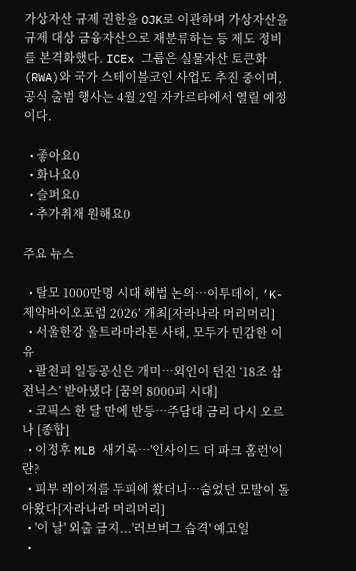가상자산 규제 권한을 OJK로 이관하며 가상자산을 규제 대상 금융자산으로 재분류하는 등 제도 정비를 본격화했다. ICEx 그룹은 실물자산 토큰화(RWA)와 국가 스테이블코인 사업도 추진 중이며, 공식 출범 행사는 4월 2일 자카르타에서 열릴 예정이다.

  • 좋아요0
  • 화나요0
  • 슬퍼요0
  • 추가취재 원해요0

주요 뉴스

  • 탈모 1000만명 시대 해법 논의…이투데이, ‘K-제약바이오포럼 2026’ 개최[자라나라 머리머리]
  • 서울한강 울트라마라톤 사태, 모두가 민감한 이유
  • 팔천피 일등공신은 개미⋯외인이 던진 ‘18조 삼전닉스’ 받아냈다 [꿈의 8000피 시대]
  • 코픽스 한 달 만에 반등⋯주담대 금리 다시 오르나 [종합]
  • 이정후 MLB 새기록…'인사이드 더 파크 홈런'이란?
  • 피부 레이저를 두피에 쐈더니…숨었던 모발이 돌아왔다[자라나라 머리머리]
  • '이 날' 외출 금지...'러브버그 습격' 예고일
  •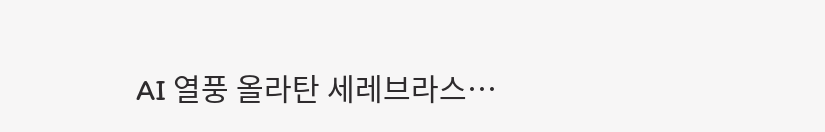AI 열풍 올라탄 세레브라스…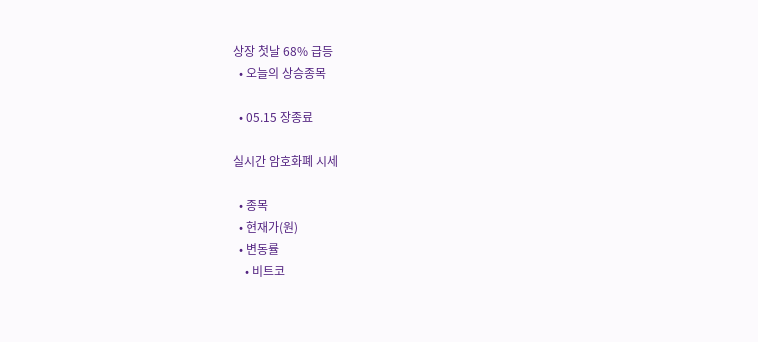상장 첫날 68% 급등
  • 오늘의 상승종목

  • 05.15 장종료

실시간 암호화폐 시세

  • 종목
  • 현재가(원)
  • 변동률
    • 비트코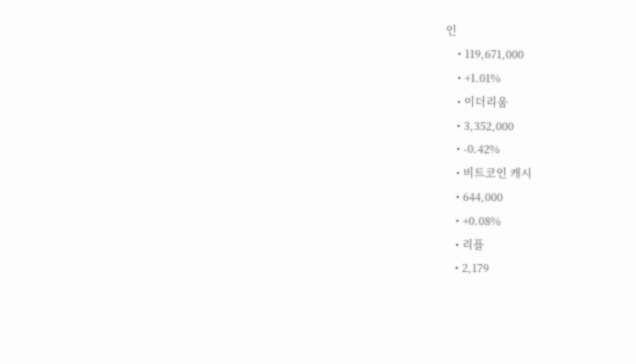인
    • 119,671,000
    • +1.01%
    • 이더리움
    • 3,352,000
    • -0.42%
    • 비트코인 캐시
    • 644,000
    • +0.08%
    • 리플
    • 2,179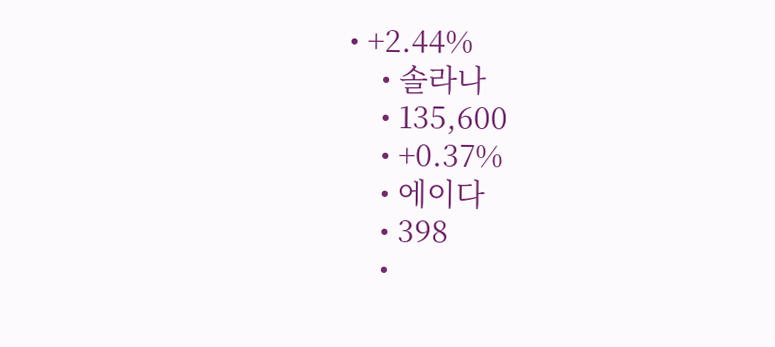• +2.44%
    • 솔라나
    • 135,600
    • +0.37%
    • 에이다
    • 398
    •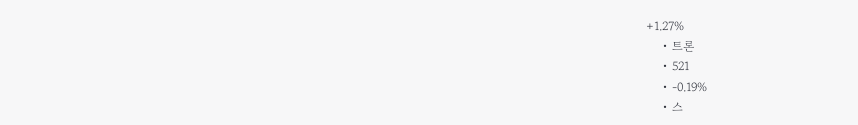+1.27%
    • 트론
    • 521
    • -0.19%
    • 스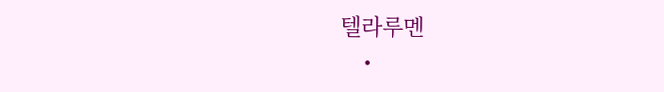텔라루멘
    •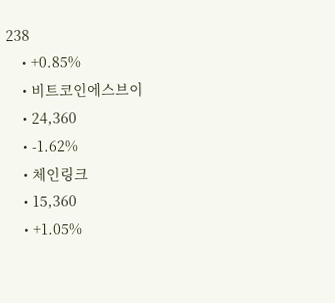238
    • +0.85%
    • 비트코인에스브이
    • 24,360
    • -1.62%
    • 체인링크
    • 15,360
    • +1.05%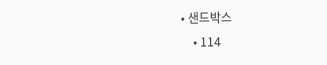• 샌드박스
    • 114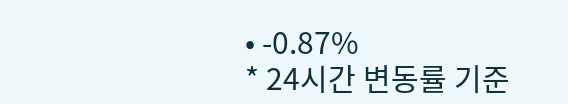• -0.87%
* 24시간 변동률 기준